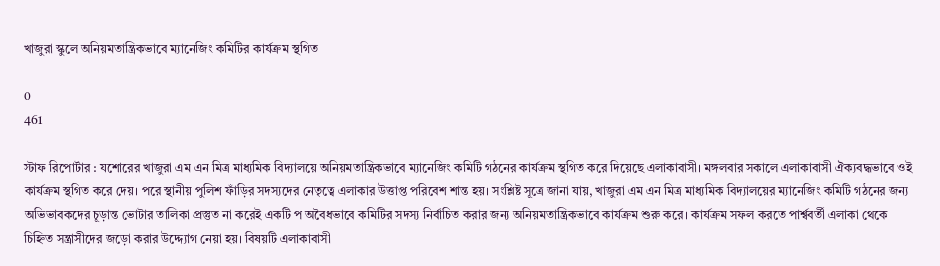খাজুরা স্কুলে অনিয়মতান্ত্রিকভাবে ম্যানেজিং কমিটির কার্যক্রম স্থগিত

0
461

স্টাফ রিপোর্টার : যশোরের খাজুরা এম এন মিত্র মাধ্যমিক বিদ্যালয়ে অনিয়মতান্ত্রিকভাবে ম্যানেজিং কমিটি গঠনের কার্যক্রম স্থগিত করে দিয়েছে এলাকাবাসী। মঙ্গলবার সকালে এলাকাবাসী ঐক্যবদ্ধভাবে ওই কার্যক্রম স্থগিত করে দেয়। পরে স্থানীয় পুলিশ ফাঁড়ির সদস্যদের নেতৃত্বে এলাকার উত্তাপ্ত পরিবেশ শান্ত হয়। সংশ্লিষ্ট সূত্রে জানা যায়, খাজুরা এম এন মিত্র মাধ্যমিক বিদ্যালয়ের ম্যানেজিং কমিটি গঠনের জন্য অভিভাবকদের চূড়ান্ত ভোটার তালিকা প্রস্তুত না করেই একটি প অবৈধভাবে কমিটির সদস্য নির্বাচিত করার জন্য অনিয়মতান্ত্রিকভাবে কার্যক্রম শুরু করে। কার্যক্রম সফল করতে পার্শ্ববর্তী এলাকা থেকে চিহ্নিত সন্ত্রাসীদের জড়ো করার উদ্দ্যোগ নেয়া হয়। বিষয়টি এলাকাবাসী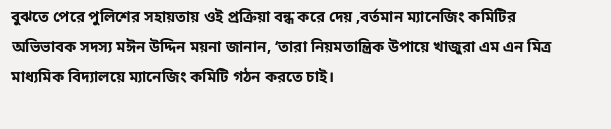বুঝতে পেরে পুলিশের সহায়তায় ওই প্রক্রিয়া বন্ধ করে দেয় ,বর্তমান ম্যানেজিং কমিটির অভিভাবক সদস্য মঈন উদ্দিন ময়না জানান, ‘তারা নিয়মতান্ত্রিক উপায়ে খাজুরা এম এন মিত্র মাধ্যমিক বিদ্যালয়ে ম্যানেজিং কমিটি গঠন করতে চাই।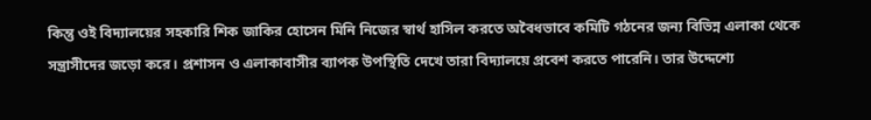কিন্তু ওই বিদ্যালয়ের সহকারি শিক জাকির হোসেন মিনি নিজের স্বার্থ হাসিল করতে অবৈধভাবে কমিটি গঠনের জন্য বিভিন্ন এলাকা থেকে সন্ত্রাসীদের জড়ো করে। প্রশাসন ও এলাকাবাসীর ব্যাপক উপস্থিতি দেখে তারা বিদ্যালয়ে প্রবেশ করতে পারেনি। তার উদ্দেশ্যে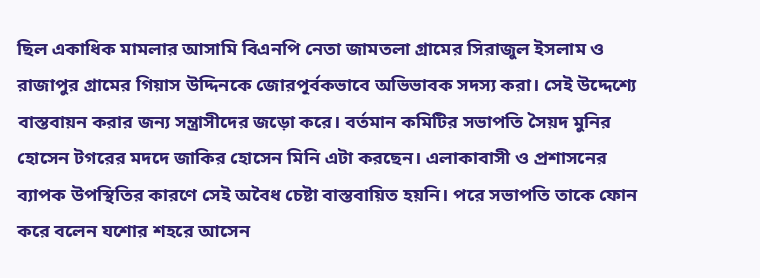ছিল একাধিক মামলার আসামি বিএনপি নেতা জামতলা গ্রামের সিরাজুল ইসলাম ও রাজাপুর গ্রামের গিয়াস উদ্দিনকে জোরপূর্বকভাবে অভিভাবক সদস্য করা। সেই উদ্দেশ্যে বাস্তবায়ন করার জন্য সন্ত্রাসীদের জড়ো করে। বর্তমান কমিটির সভাপতি সৈয়দ মুনির হোসেন টগরের মদদে জাকির হোসেন মিনি এটা করছেন। এলাকাবাসী ও প্রশাসনের ব্যাপক উপস্থিতির কারণে সেই অবৈধ চেষ্টা বাস্তবায়িত হয়নি। পরে সভাপতি তাকে ফোন করে বলেন যশোর শহরে আসেন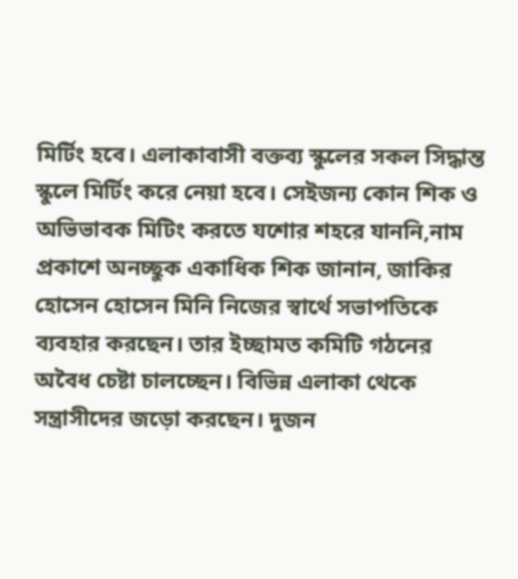মির্টিং হবে। এলাকাবাসী বক্তব্য স্কুলের সকল সিদ্ধান্ত স্কুলে মির্টিং করে নেয়া হবে। সেইজন্য কোন শিক ও অভিভাবক মিটিং করতে যশোর শহরে যাননি,নাম প্রকাশে অনচ্ছুক একাধিক শিক জানান, জাকির হোসেন হোসেন মিনি নিজের স্বার্থে সভাপতিকে ব্যবহার করছেন। তার ইচ্ছামত কমিটি গঠনের অবৈধ চেষ্টা চালচ্ছেন। বিভিন্ন এলাকা থেকে সন্ত্রাসীদের জড়ো করছেন। দুজন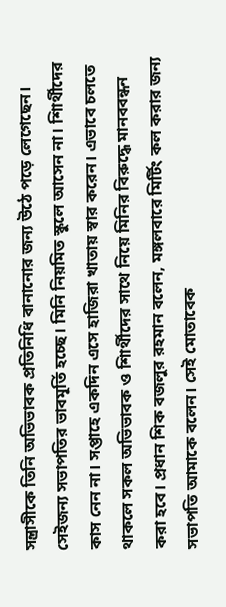সন্ত্রাসীকে তিনি অভিভাবক প্রতিনিধি বানানোর জন্য উঠে পড়ে লেগেছেন। সেইজন্য সভাপতির ভাবমূর্তি হচ্ছে। মিনি নিয়মিত স্কুলে আসেন না। শিার্থীদের কাস নেন না। সপ্তাহে একদিন এসে হাজিরা খাতায় স্বার করেন। এভাবে চলতে থাকলে সকল অভিভাবক ও শিার্থীদের সাথে নিয়ে মিনির বিরুদ্ধে মানববন্ধন করা হবে। প্রধান শিক বজলুর রহমান বলেন, মঙ্গলবারে মির্টিং কল করার জন্য সভাপতি আমাকে বলেন। সেই মোতাবেক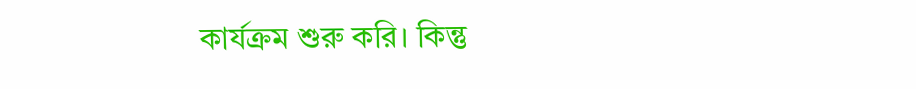কার্যক্রম শুরু করি। কিন্তু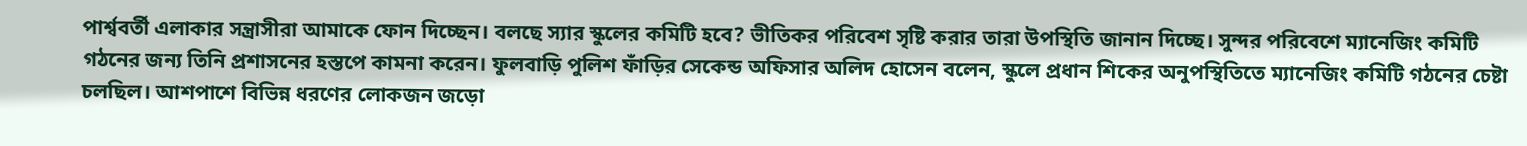পার্শ্ববর্তী এলাকার সন্ত্রাসীরা আমাকে ফোন দিচ্ছেন। বলছে স্যার স্কুলের কমিটি হবে? ভীতিকর পরিবেশ সৃষ্টি করার তারা উপস্থিতি জানান দিচ্ছে। সুন্দর পরিবেশে ম্যানেজিং কমিটি গঠনের জন্য তিনি প্রশাসনের হস্তপে কামনা করেন। ফুলবাড়ি পুলিশ ফাঁড়ির সেকেন্ড অফিসার অলিদ হোসেন বলেন, স্কুলে প্রধান শিকের অনুপস্থিতিতে ম্যানেজিং কমিটি গঠনের চেষ্টা চলছিল। আশপাশে বিভিন্ন ধরণের লোকজন জড়ো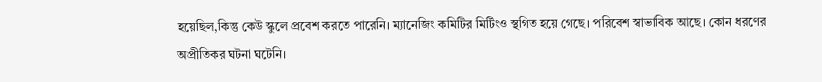হয়েছিল,কিন্তু কেউ স্কুলে প্রবেশ করতে পারেনি। ম্যানেজিং কমিটির মির্টিংও স্থগিত হয়ে গেছে। পরিবেশ স্বাভাবিক আছে। কোন ধরণের অপ্রীতিকর ঘটনা ঘটেনি।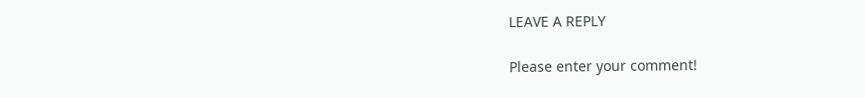LEAVE A REPLY

Please enter your comment!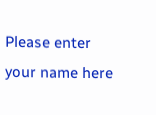Please enter your name here